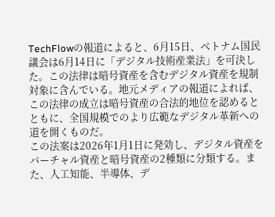TechFlowの報道によると、6月15日、ベトナム国民議会は6月14日に「デジタル技術産業法」を可決した。この法律は暗号資産を含むデジタル資産を規制対象に含んでいる。地元メディアの報道によれば、この法律の成立は暗号資産の合法的地位を認めるとともに、全国規模でのより広範なデジタル革新への道を開くものだ。
この法案は2026年1月1日に発効し、デジタル資産をバーチャル資産と暗号資産の2種類に分類する。また、人工知能、半導体、デ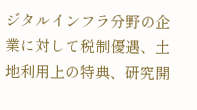ジタルインフラ分野の企業に対して税制優遇、土地利用上の特典、研究開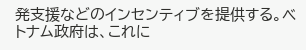発支援などのインセンティブを提供する。ベトナム政府は、これに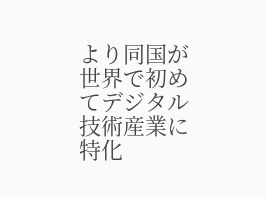より同国が世界で初めてデジタル技術産業に特化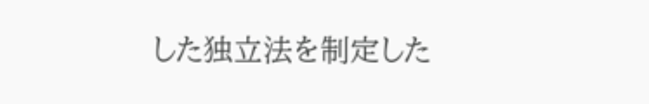した独立法を制定した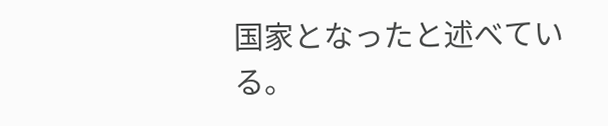国家となったと述べている。